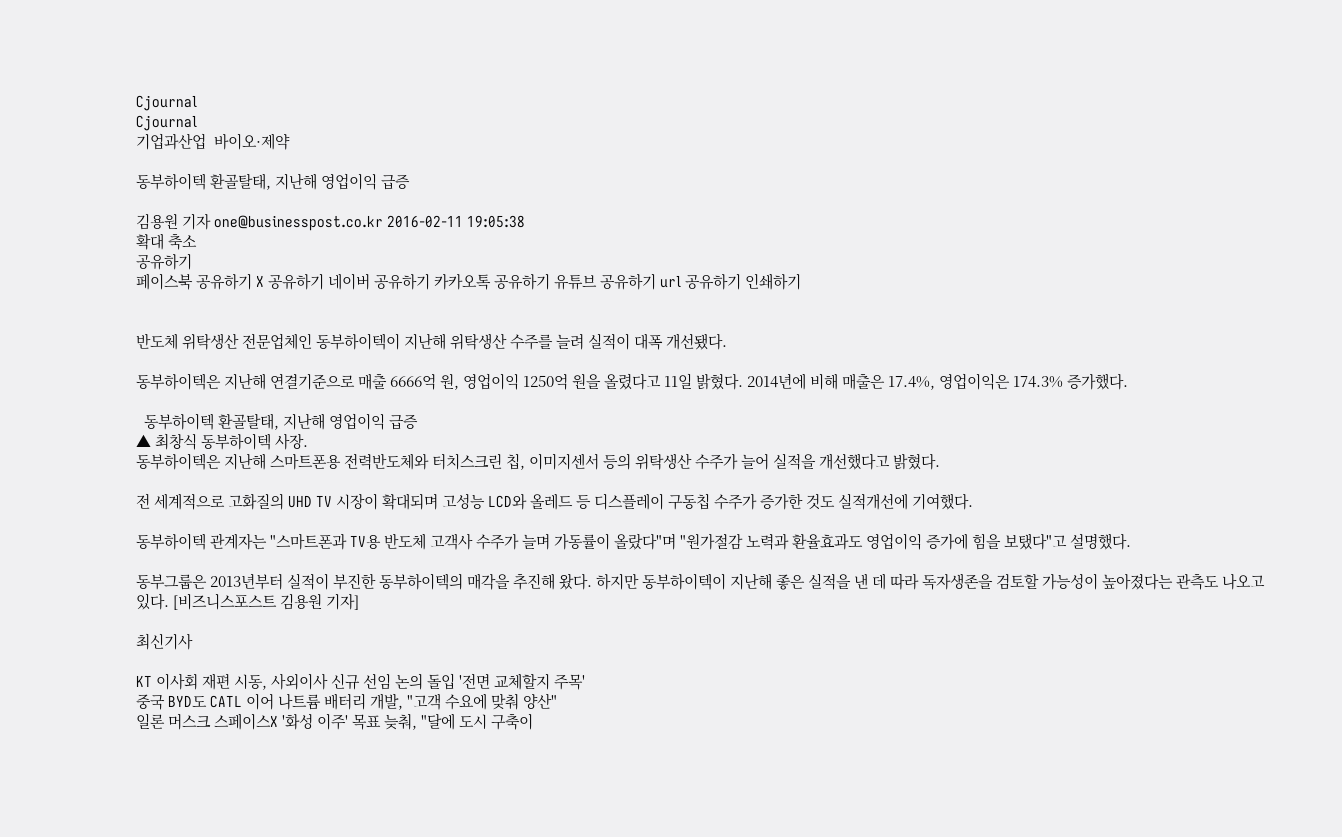Cjournal
Cjournal
기업과산업  바이오·제약

동부하이텍 환골탈태, 지난해 영업이익 급증

김용원 기자 one@businesspost.co.kr 2016-02-11 19:05:38
확대 축소
공유하기
페이스북 공유하기 X 공유하기 네이버 공유하기 카카오톡 공유하기 유튜브 공유하기 url 공유하기 인쇄하기


반도체 위탁생산 전문업체인 동부하이텍이 지난해 위탁생산 수주를 늘려 실적이 대폭 개선됐다.

동부하이텍은 지난해 연결기준으로 매출 6666억 원, 영업이익 1250억 원을 올렸다고 11일 밝혔다. 2014년에 비해 매출은 17.4%, 영업이익은 174.3% 증가했다.

  동부하이텍 환골탈태, 지난해 영업이익 급증
▲ 최창식 동부하이텍 사장.
동부하이텍은 지난해 스마트폰용 전력반도체와 터치스크린 칩, 이미지센서 등의 위탁생산 수주가 늘어 실적을 개선했다고 밝혔다.

전 세계적으로 고화질의 UHD TV 시장이 확대되며 고성능 LCD와 올레드 등 디스플레이 구동칩 수주가 증가한 것도 실적개선에 기여했다.

동부하이텍 관계자는 "스마트폰과 TV용 반도체 고객사 수주가 늘며 가동률이 올랐다"며 "원가절감 노력과 환율효과도 영업이익 증가에 힘을 보탰다"고 설명했다.

동부그룹은 2013년부터 실적이 부진한 동부하이텍의 매각을 추진해 왔다. 하지만 동부하이텍이 지난해 좋은 실적을 낸 데 따라 독자생존을 검토할 가능성이 높아졌다는 관측도 나오고 있다. [비즈니스포스트 김용원 기자]

최신기사

KT 이사회 재편 시동, 사외이사 신규 선임 논의 돌입 '전면 교체할지 주목'
중국 BYD도 CATL 이어 나트륨 배터리 개발, "고객 수요에 맞춰 양산"
일론 머스크 스페이스X '화성 이주' 목표 늦춰, "달에 도시 구축이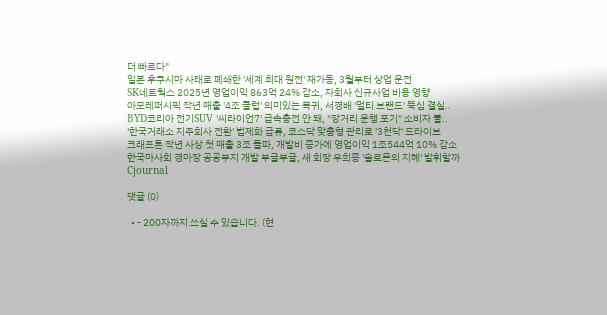더 빠르다"
일본 후쿠시마 사태로 폐쇄한 '세계 최대 원전' 재가동, 3월부터 상업 운전
SK네트웍스 2025년 영업이익 863억 24% 감소, 자회사 신규사업 비용 영향
아모레퍼시픽 작년 매출 '4조 클럽' 의미있는 복귀, 서경배 '멀티 브랜드' 뚝심 결실..
BYD코리아 전기SUV '씨라이언7' 급속충전 안 돼, "장거리 운행 포기" 소비자 불..
'한국거래소 지주회사 전환' 법제화 급류, 코스닥 맞춤형 관리로 '3천닥' 드라이브
크래프톤 작년 사상 첫 매출 3조 돌파, 개발비 증가에 영업이익 1조544억 10% 감소
한국마사회 경마장 공공부지 개발 부글부글, 새 회장 우희종 '솔로몬의 지혜' 발휘할까
Cjournal

댓글 (0)

  • - 200자까지 쓰실 수 있습니다. (현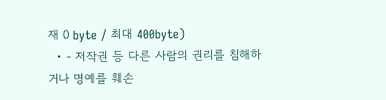재 0 byte / 최대 400byte)
  • - 저작권 등 다른 사람의 권리를 침해하거나 명예를 훼손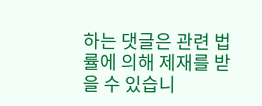하는 댓글은 관련 법률에 의해 제재를 받을 수 있습니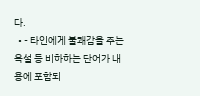다.
  • - 타인에게 불쾌감을 주는 욕설 등 비하하는 단어가 내용에 포함되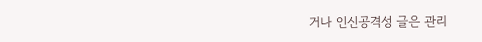거나 인신공격성 글은 관리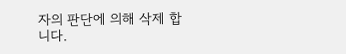자의 판단에 의해 삭제 합니다.